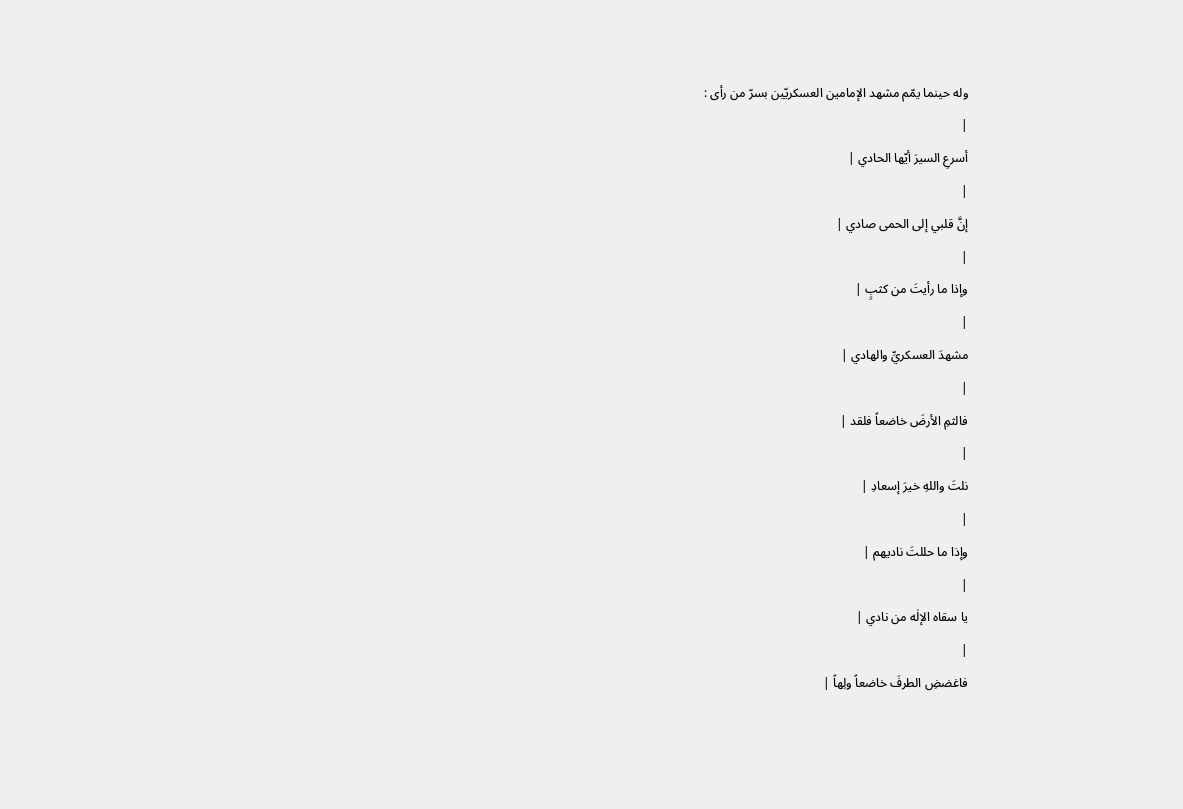وله حينما يمّم مشهد الإمامين العسكريّين بسرّ من رأى :
|
أسرعِ السيرَ أيّها الحادي |
|
إنَّ قلبي إلى الحمى صادي |
|
وإذا ما رأيتَ من كثبٍ |
|
مشهدَ العسكريِّ والهادي |
|
فالثمِ الأرضَ خاضعاً فلقد |
|
نلتَ واللهِ خيرَ إسعادِ |
|
وإذا ما حللتَ ناديهم |
|
يا سقاه الإلٰه من نادي |
|
فاغضضِ الطرفَ خاضعاً ولِهاً |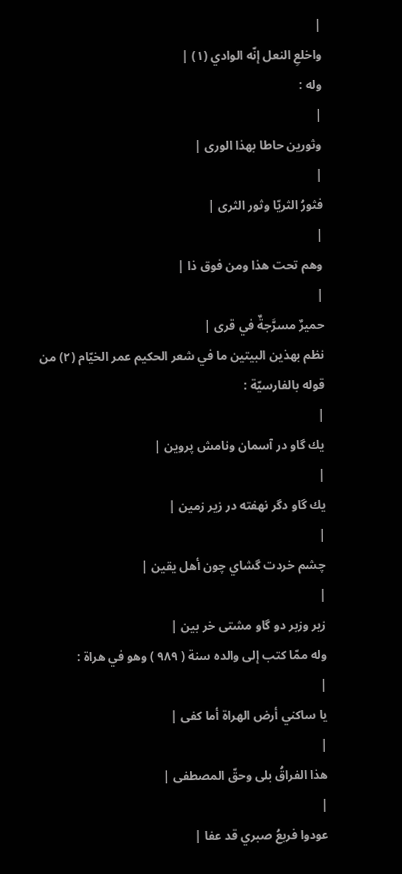|
واخلعِ النعل إنّه الوادي (١) |
وله :
|
وثورين حاطا بهذا الورى |
|
فثورُ الثريّا وثور الثرى |
|
وهم تحت هذا ومن فوق ذا |
|
حميرٌ مسرَّجةٌ في قرى |
نظم بهذين البيتين ما في شعر الحكيم عمر الخيّام (٢) من قوله بالفارسيّة :
|
يك گاو در آسمان ونامش پروين |
|
يك گاو دگر نهفته در زير زمين |
|
چشم خردت گشاي چون أهل يقين |
|
زير وزبر دو گاو مشتى خر بين |
وله ممّا كتب إلى والده سنة ( ٩٨٩ ) وهو في هراة :
|
يا ساكني أرض الهراة أما كفى |
|
هذا الفراقُ بلى وحقّ المصطفى |
|
عودوا فربعُ صبري قد عفا |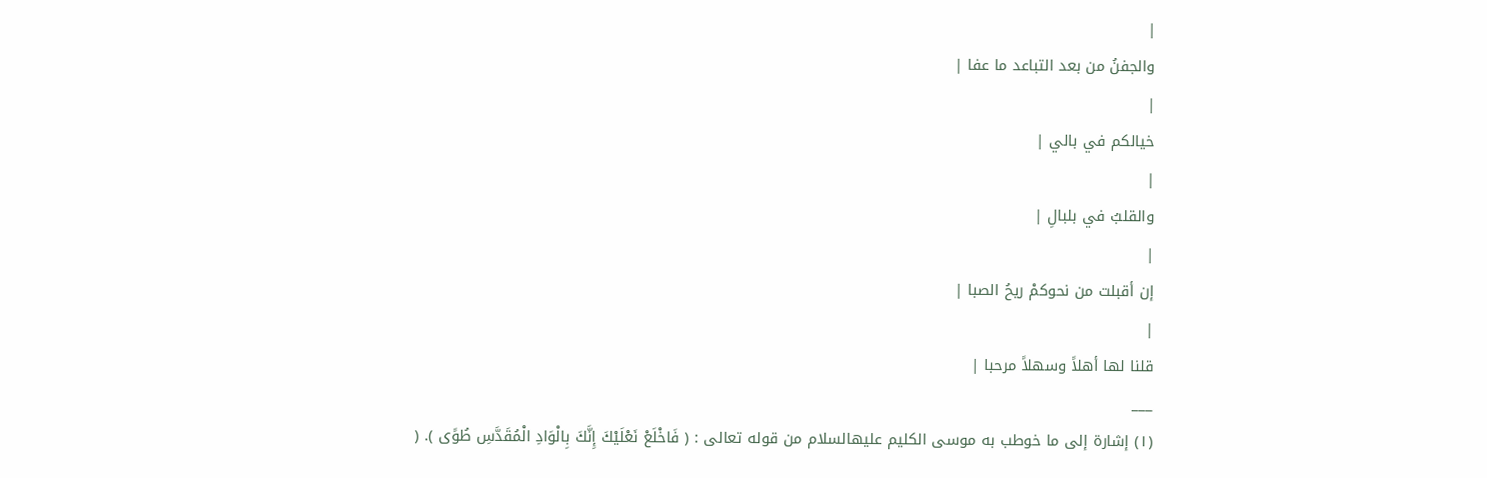|
والجفنُ من بعد التباعد ما عفا |
|
خيالكم في بالي |
|
والقلبُ في بلبالِ |
|
إن أقبلت من نحوكمْ ريحُ الصبا |
|
قلنا لها أهلاً وسهلاً مرحبا |
___
(١) إشارة إلى ما خوطب به موسى الكليم عليهالسلام من قوله تعالى : ( فَاخْلَعْ نَعْلَيْكَ إِنَّكَ بِالْوَادِ الْمُقَدَّسِ طُوًى ). (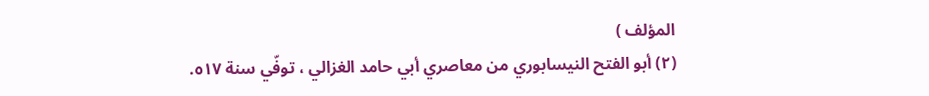المؤلف )
(٢) أبو الفتح النيسابوري من معاصري أبي حامد الغزالي ، توفّي سنة ٥١٧.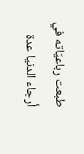طبعت رباعيّاته في أرجاء الدنيا عدة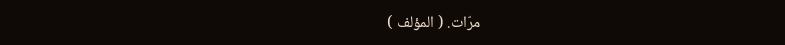مرّات. ( المؤلف )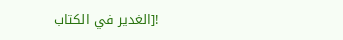![الغدير في الكتاب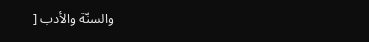والسنّة والأدب [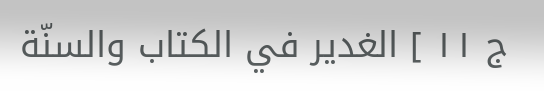ج ١١ ] الغدير في الكتاب والسنّة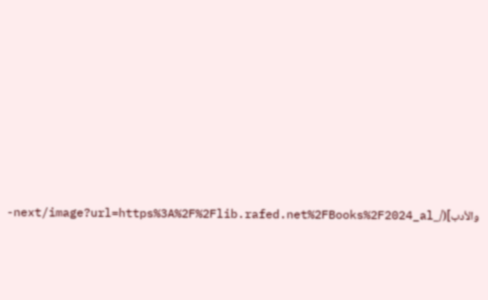والأدب](/_next/image?url=https%3A%2F%2Flib.rafed.net%2FBooks%2F2024_al-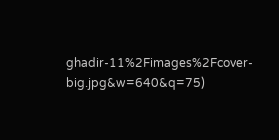ghadir-11%2Fimages%2Fcover-big.jpg&w=640&q=75)